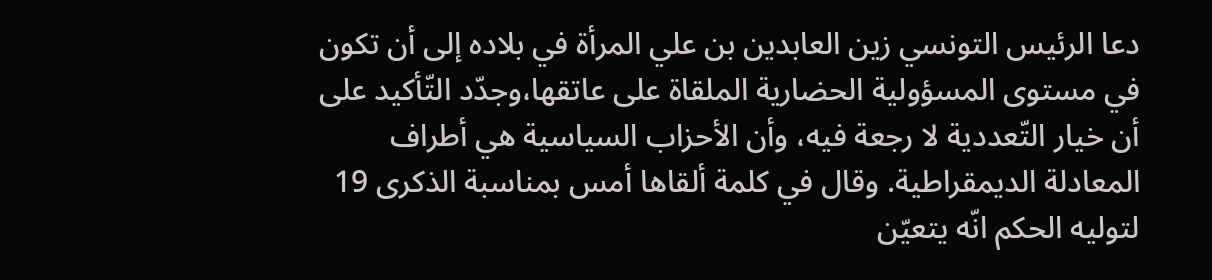دعا الرئيس التونسي زين العابدين بن علي المرأة في بلاده إلى أن تكون في مستوى المسؤولية الحضارية الملقاة على عاتقها،وجدّد التّأكيد على أن خيار التّعددية لا رجعة فيه، وأن الأحزاب السياسية هي أطراف المعادلة الديمقراطية. وقال في كلمة ألقاها أمس بمناسبة الذكرى 19 لتوليه الحكم انّه يتعيّن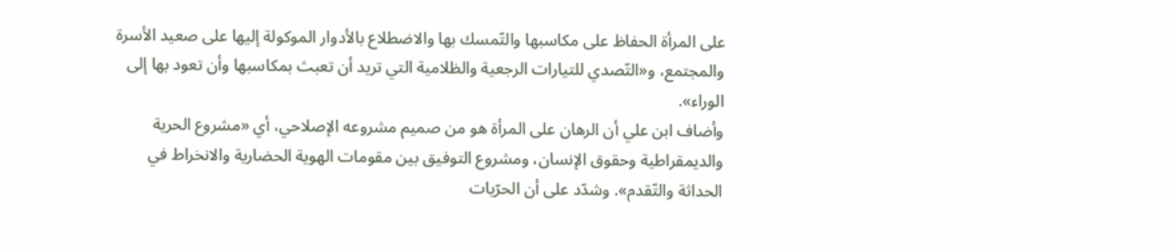على المرأة الحفاظ على مكاسبها والتّمسك بها والاضطلاع بالأدوار الموكولة إليها على صعيد الأسرة والمجتمع، و«التّصدي للتيارات الرجعية والظلامية التي تريد أن تعبث بمكاسبها وأن تعود بها إلى الوراء».
وأضاف ابن علي أن الرهان على المرأة هو من صميم مشروعه الإصلاحي، أي «مشروع الحرية والديمقراطية وحقوق الإنسان، ومشروع التوفيق بين مقومات الهوية الحضارية والانخراط في الحداثة والتّقدم». وشدّد على أن الحرّيات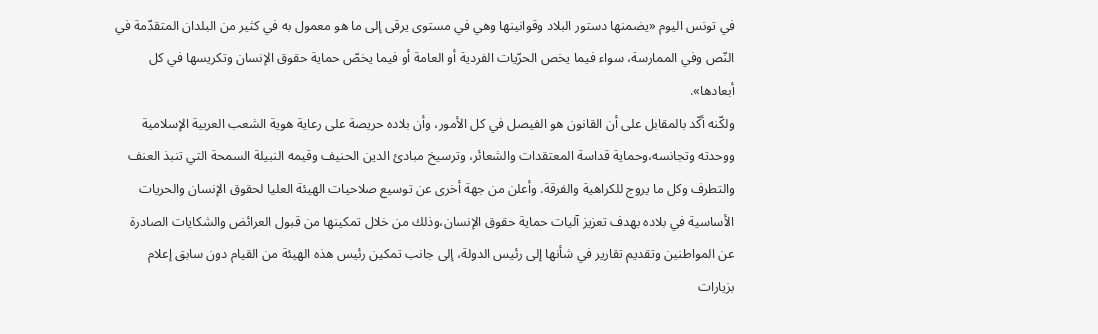في تونس اليوم «يضمنها دستور البلاد وقوانينها وهي في مستوى يرقى إلى ما هو معمول به في كثير من البلدان المتقدّمة في النّص وفي الممارسة، سواء فيما يخص الحرّيات الفردية أو العامة أو فيما يخصّ حماية حقوق الإنسان وتكريسها في كل أبعادها».
ولكّنه أكّد بالمقابل على أن القانون هو الفيصل في كل الأمور، وأن بلاده حريصة على رعاية هوية الشعب العربية الإسلامية ووحدته وتجانسه،وحماية قداسة المعتقدات والشعائر، وترسيخ مبادئ الدين الحنيف وقيمه النبيلة السمحة التي تنبذ العنف والتطرف وكل ما يروج للكراهية والفرقة. وأعلن من جهة أخرى عن توسيع صلاحيات الهيئة العليا لحقوق الإنسان والحريات الأساسية في بلاده بهدف تعزيز آليات حماية حقوق الإنسان،وذلك من خلال تمكينها من قبول العرائض والشكايات الصادرة عن المواطنين وتقديم تقارير في شأنها إلى رئيس الدولة، إلى جانب تمكين رئيس هذه الهيئة من القيام دون سابق إعلام بزيارات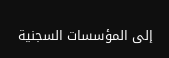إلى المؤسسات السجنية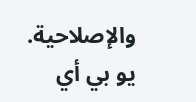والإصلاحية.
يو بي أي